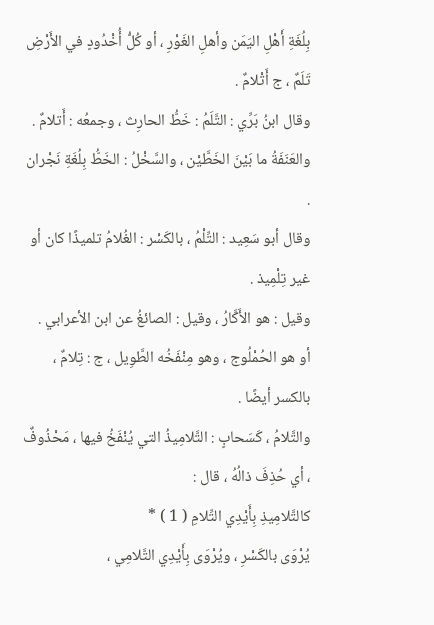بِلُغَةِ أَهْلِ اليَمَن وأهلِ الغَوْرِ ، أو كُلُّ أُخْدُودٍ في الأَرْضِ تَلَمٌ ، ج أَتْلامٌ .
وقال ابنُ بَرِّي : التَّلَمُ : خَطُّ الحارِث ، وجمعُه : أَتلامٌ .
والعَنَفَةُ ما بَيْنَ الخَطَّيْن ، والسَّخْلُ : الخَطُّ بِلُغَةِ نَجْران .
وقال أبو سَعِيد : التِّلْمُ ، بالكَسْر : الغُلامُ تلميذًا كان أو غير تِلْمِيذ .
وقيل : هو الأَكَّارُ ، وقيل : الصائغُ عن ابن الأعرابي .
أو هو الحُمْلُوج ، وهو مِنْفَخُه الطَّوِيل ، ج : تِلامٌ ، بالكسر أيضًا .
والتَّلامُ ، كَسَحابٍ : التَّلامِيذُ التي يُنْفَخُ فيها ، مَحْذُوفٌ ، أي حُذِفَ ذالُهُ ، قال :
كالتَّلامِيذِ بِأَيْدِي التِّلامِ ( 1 ) *
يُرْوَى بالكَسْرِ ، ويُرْوَى بِأَيْدِي التَّلامِي ،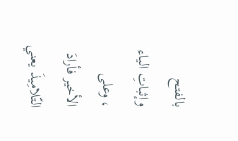بالفتح وإثباتِ الياء ، وعلى الأخير فأرادَ التّلامِيذَ يعني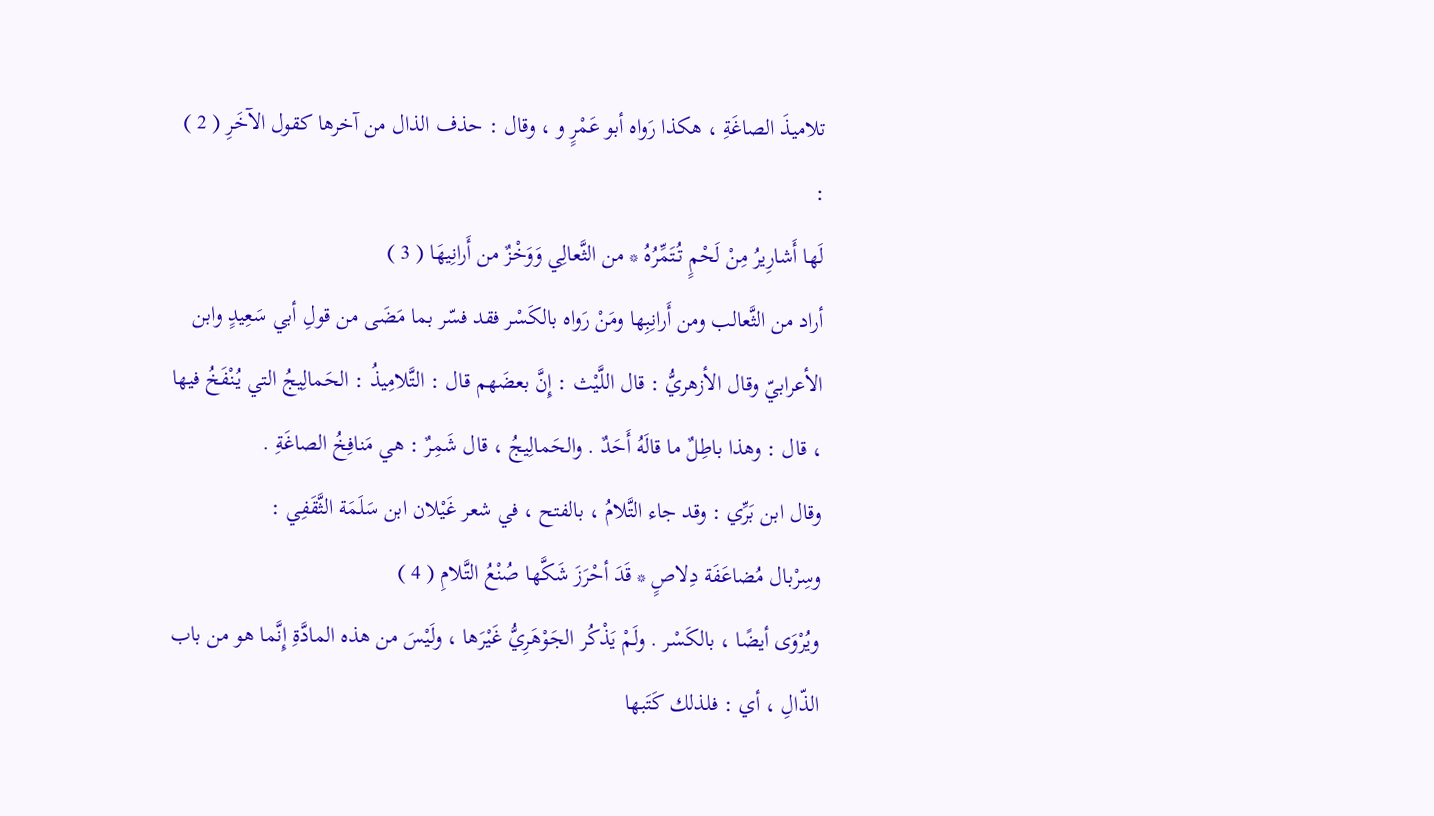تلاميذَ الصاغَةِ ، هكذا رَواه أبو عَمْرٍ و ، وقال : حذف الذال من آخرها كقول الآخَرِ ( 2 ) :
لَها أَشارِيرُ مِنْ لَحْمٍ تُتَمِّرُهُ * من الثَّعالِي وَوَخْزٌ من أَرانِيهَا ( 3 )
أراد من الثَّعالب ومن أَرانِبِها ومَنْ رَواه بالكَسْر فقد فسّر بما مَضَى من قولِ أبي سَعِيدٍ وابن الأعرابيّ وقال الأزهريُّ : قال اللَّيْث : إِنَّ بعضَهم قال : التَّلامِيذُ : الحَمالِيجُ التي يُنْفَخُ فيها ، قال : وهذا باطِلٌ ما قالَهُ أَحَدٌ . والحَمالِيجُ ، قال شَمِرٌ : هي مَنافِخُ الصاغَةِ .
وقال ابن بَرِّي : وقد جاء التَّلامُ ، بالفتح ، في شعر غَيْلان ابن سَلَمَة الثَّقَفِي :
وسِرْبال مُضاعَفَة دِلاصٍ * قَدَ أحْرَزَ شَكَّها صُنْعُ التَّلامِ ( 4 )
ويُرْوَى أيضًا ، بالكَسْر . ولَمْ يَذْكُر الجَوْهَرِيُّ غَيْرَها ، ولَيْسَ من هذه المادَّةِ إِنَّما هو من باب الذّالِ ، أي : فلذلك كَتَبها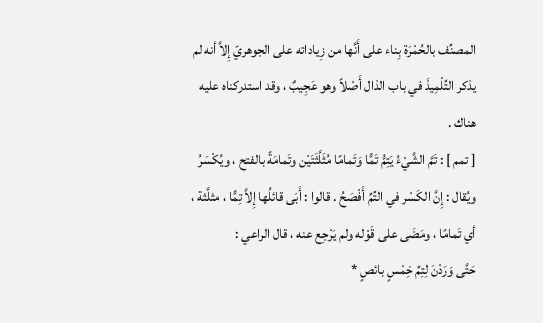المصنِّف بالحُمْرَة بِناء على أَنَّها من زِياداته على الجوهريّ إِلاَّ أنه لم يذكر التِّلْمِيذَ في باب الذال أَصْلاً وهو عَجِيبٌ ، وقد استدركناه عليه هناك .
[ تمم ] : تَمَّ الشَّيْءُ يَتِمُّ تَمًّا وَتَمامًا مُثَلَّثَتَيْن وتَمامَةً بالفتح ، ويُكْسَرُ ويُقال : إِنَّ الكَسْر في التِّمِّ أَفْصَحُ . قالوا : أَبَى قائلُها إِلاَّ تِمًّا ، مثلَّثة ، أي تَمامًا ، ومَضَى على قَوْله ولم يَرْجِع عنه ، قال الراعي :
حَتَّى وَرَدْنَ لِتِمِّ خِمْسٍ بائصٍ *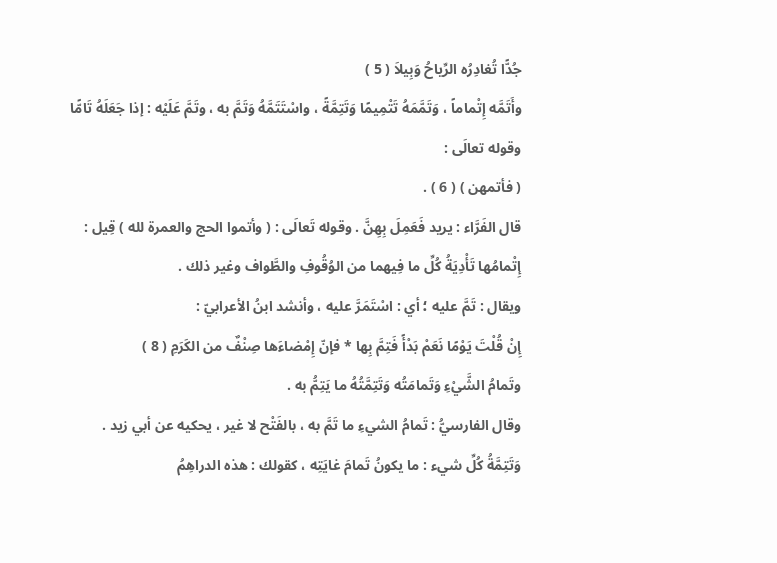جُدًّا تُغادِرُه الرِّياحُ وَبِيلاَ ( 5 )
وأَتَمَّه إِتْماماً ، وَتَمَّمَهُ تَتْمِيمًا وَتَتِمَّةً ، واسْتَتَمَّهُ وَتَمَّ به ، وتَمَّ عَلَيْه : إذا جَعَلَهُ تَامًّا وقوله تعالَى :
( فأتمهن ) ( 6 ) .
قال الفَرَّاء : يريد فَعَمِلَ بِهِنَّ . وقوله تَعالَى : ( وأتموا الحج والعمرة لله ) قِيل : إِتْمامُها تَأْدِيَةُ كُلِّ ما فِيهما من الوُقُوفِ والطَّواف وغير ذلك .
ويقال : تَمَّ عليه ؛ أي : اسْتَمَرَّ عليه ، وأنشد ابنُ الأعرابيّ :
إِنْ قُلْتَ يَوْمًا نَعَمْ بَدْأً فَتِمَّ بِها * فإنّ إِمْضاءَها صِنْفٌ من الكَرَمِ ( 8 )
وتَمامُ الشَّيْءِ وَتَمامَتُه وَتَتِمَّتُهُ ما يَتِمُّ به .
وقال الفارسيُّ : تَمامُ الشيءِ ما تَمَّ به ، بالفَتْح لا غير ، يحكيه عن أبي زيد .
وَتَتِمَّةُ كُلِّ شيء : ما يكونُ تَمامَ غايَتِه ، كقولك : هذه الدراهِمُ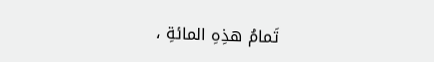تَمامُ هذِهِ المائةِ ،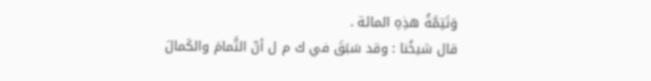وَتَتِمَّةُ هذِهِ المائة .
قال شيخُنا : وقد سَبَقَ في ك م ل أنّ التَّمامَ والكَمالَ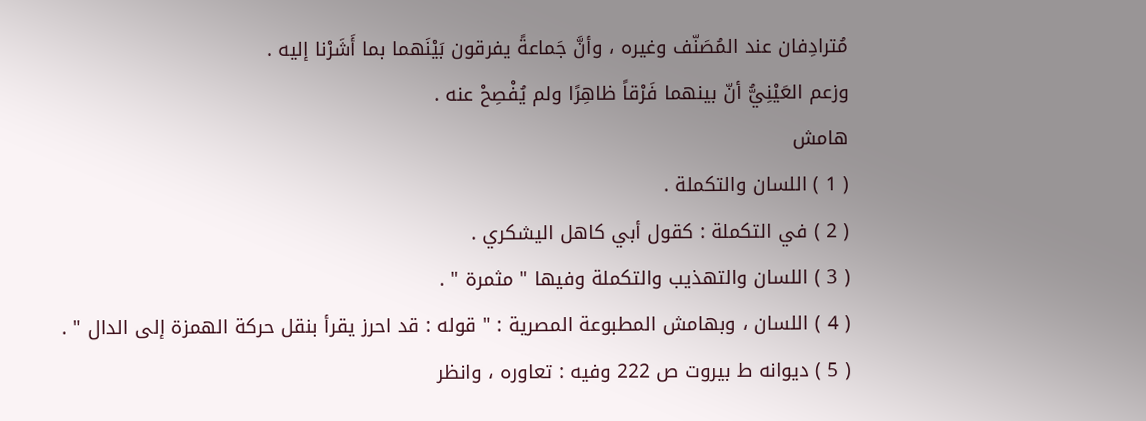مُترادِفان عند المُصَنّف وغيره ، وأنَّ جَماعةً يفرقون بَيْنَهما بما أَشَرْنا إليه .
وزعم العَيْنِيُّ أنّ بينهما فَرْقاً ظاهِرًا ولم يُفْصِحْ عنه .
هامش
( 1 ) اللسان والتكملة .
( 2 ) في التكملة : كقول أبي كاهل اليشكري .
( 3 ) اللسان والتهذيب والتكملة وفيها " مثمرة " .
( 4 ) اللسان ، وبهامش المطبوعة المصرية : " قوله : قد احرز يقرأ بنقل حركة الهمزة إلى الدال " .
( 5 ) ديوانه ط بيروت ص 222 وفيه : تعاوره ، وانظر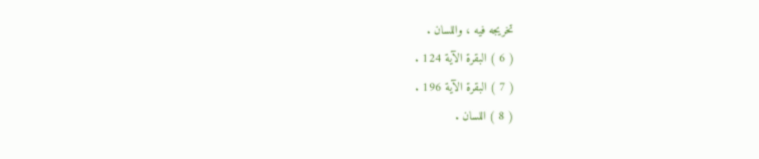تخريجه فيه ، واللسان .
( 6 ) البقرة الآية 124 .
( 7 ) البقرة الآية 196 .
( 8 ) اللسان .